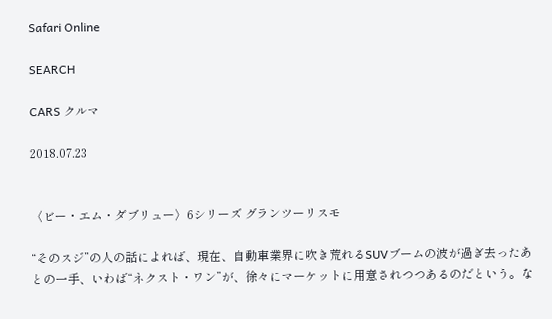Safari Online

SEARCH

CARS クルマ

2018.07.23


〈ビー・エム・ダブリュー〉6シリーズ グランツーリスモ

“そのスジ”の人の話によれば、現在、自動車業界に吹き荒れるSUVブームの波が過ぎ去ったあとの一手、いわば“ネクスト・ワン”が、徐々にマーケットに用意されつつあるのだという。な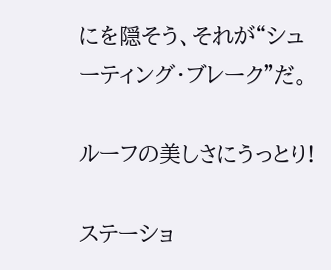にを隠そう、それが“シューティング・ブレーク”だ。

ルーフの美しさにうっとり!

ステーショ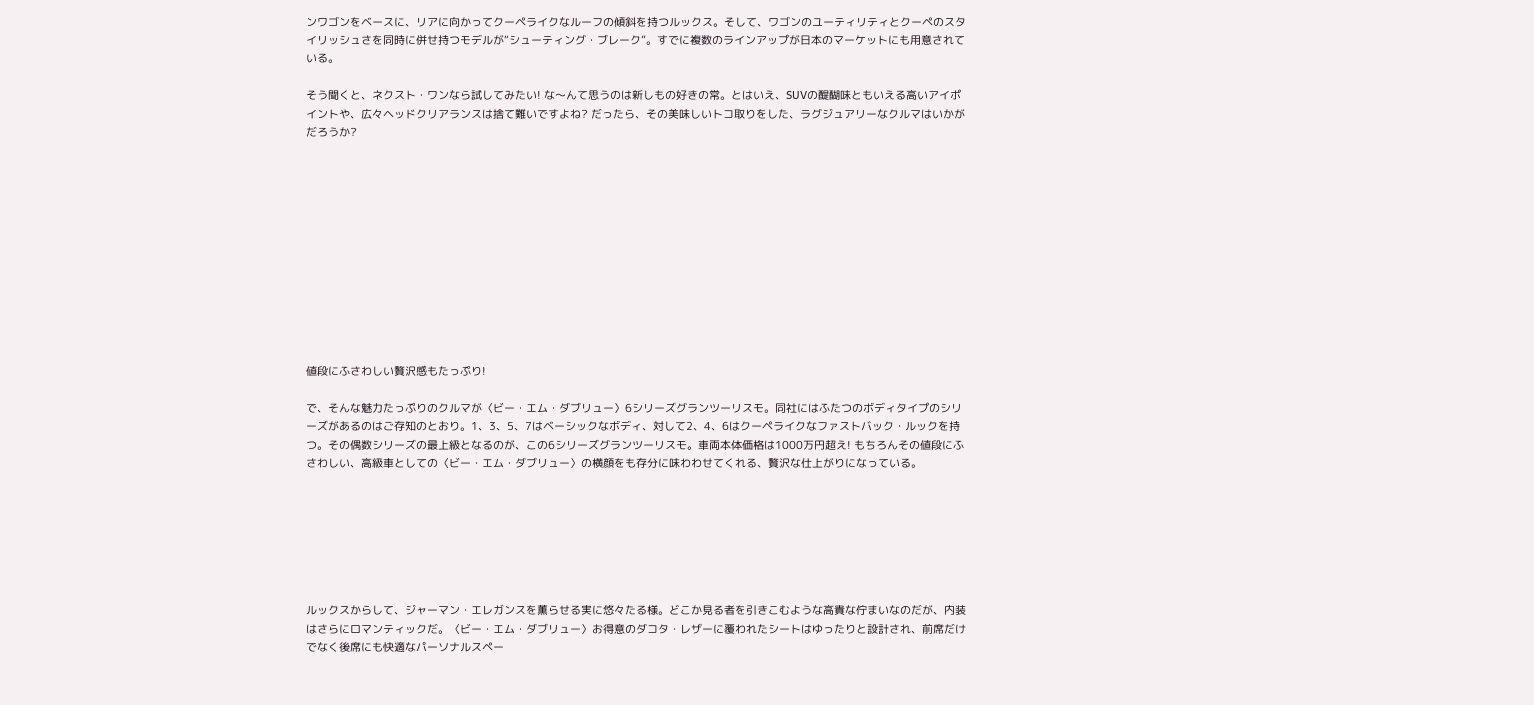ンワゴンをベースに、リアに向かってクーペライクなルーフの傾斜を持つルックス。そして、ワゴンのユーティリティとクーペのスタイリッシュさを同時に併せ持つモデルが“シューティング・ブレーク”。すでに複数のラインアップが日本のマーケットにも用意されている。

そう聞くと、ネクスト・ワンなら試してみたい! な〜んて思うのは新しもの好きの常。とはいえ、SUVの醍醐味ともいえる高いアイポイントや、広々ヘッドクリアランスは捨て難いですよね? だったら、その美味しいトコ取りをした、ラグジュアリーなクルマはいかがだろうか?












値段にふさわしい贅沢感もたっぷり!

で、そんな魅力たっぷりのクルマが〈ビー・エム・ダブリュー〉6シリーズグランツーリスモ。同社にはふたつのボディタイプのシリーズがあるのはご存知のとおり。1、3、5、7はベーシックなボディ、対して2、4、6はクーペライクなファストバック・ルックを持つ。その偶数シリーズの最上級となるのが、この6シリーズグランツーリスモ。車両本体価格は1000万円超え! もちろんその値段にふさわしい、高級車としての〈ビー・エム・ダブリュー〉の横顔をも存分に味わわせてくれる、贅沢な仕上がりになっている。







ルックスからして、ジャーマン・エレガンスを薫らせる実に悠々たる様。どこか見る者を引きこむような高貴な佇まいなのだが、内装はさらにロマンティックだ。〈ビー・エム・ダブリュー〉お得意のダコタ・レザーに覆われたシートはゆったりと設計され、前席だけでなく後席にも快適なパーソナルスペー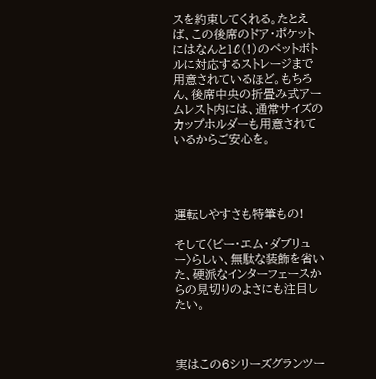スを約束してくれる。たとえば、この後席のドア・ポケットにはなんと1ℓ(!)のペットボトルに対応するストレージまで用意されているほど。もちろん、後席中央の折畳み式アームレスト内には、通常サイズのカップホルダーも用意されているからご安心を。




運転しやすさも特筆もの!

そして〈ビー・エム・ダブリュー〉らしい、無駄な装飾を省いた、硬派なインターフェースからの見切りのよさにも注目したい。



実はこの6シリーズグランツー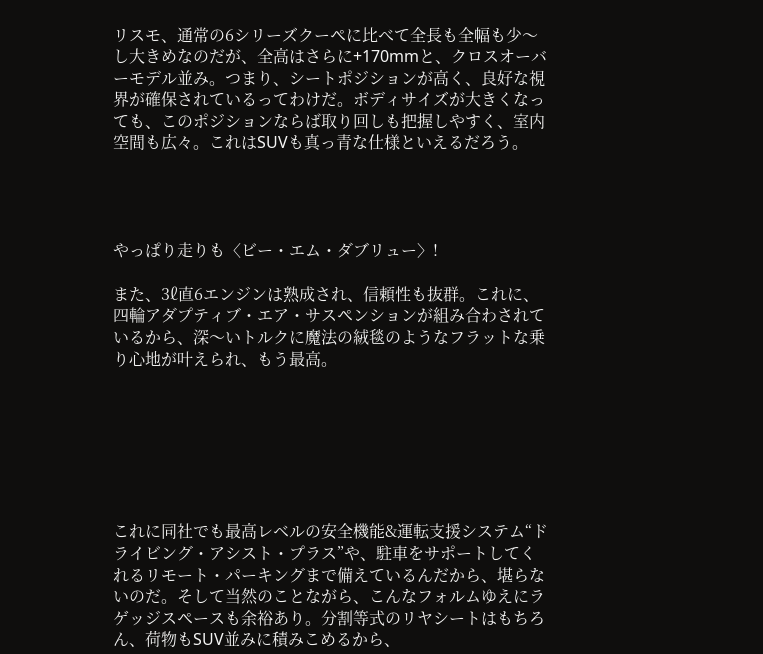リスモ、通常の6シリーズクーペに比べて全長も全幅も少〜し大きめなのだが、全高はさらに+170mmと、クロスオーバーモデル並み。つまり、シートポジションが高く、良好な視界が確保されているってわけだ。ボディサイズが大きくなっても、このポジションならば取り回しも把握しやすく、室内空間も広々。これはSUVも真っ青な仕様といえるだろう。




やっぱり走りも〈ビー・エム・ダブリュー〉!

また、3ℓ直6エンジンは熟成され、信頼性も抜群。これに、四輪アダプティブ・エア・サスペンションが組み合わされているから、深〜いトルクに魔法の絨毯のようなフラットな乗り心地が叶えられ、もう最高。







これに同社でも最高レベルの安全機能&運転支援システム“ドライビング・アシスト・プラス”や、駐車をサポートしてくれるリモート・パーキングまで備えているんだから、堪らないのだ。そして当然のことながら、こんなフォルムゆえにラゲッジスペースも余裕あり。分割等式のリヤシートはもちろん、荷物もSUV並みに積みこめるから、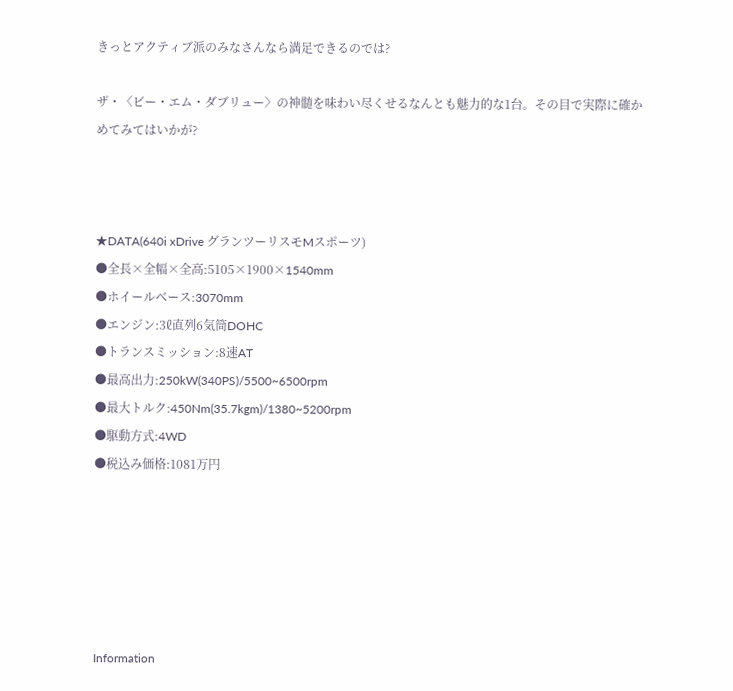きっとアクティブ派のみなさんなら満足できるのでは?

ザ・〈ビー・エム・ダブリュー〉の神髄を味わい尽くせるなんとも魅力的な1台。その目で実際に確かめてみてはいかが?



★DATA(640i xDrive グランツーリスモMスポーツ)
●全長×全幅×全高:5105×1900×1540mm
●ホイールベース:3070mm
●エンジン:3ℓ直列6気筒DOHC
●トランスミッション:8速AT
●最高出力:250kW(340PS)/5500~6500rpm
●最大トルク:450Nm(35.7kgm)/1380~5200rpm
●駆動方式:4WD
●税込み価格:1081万円






Information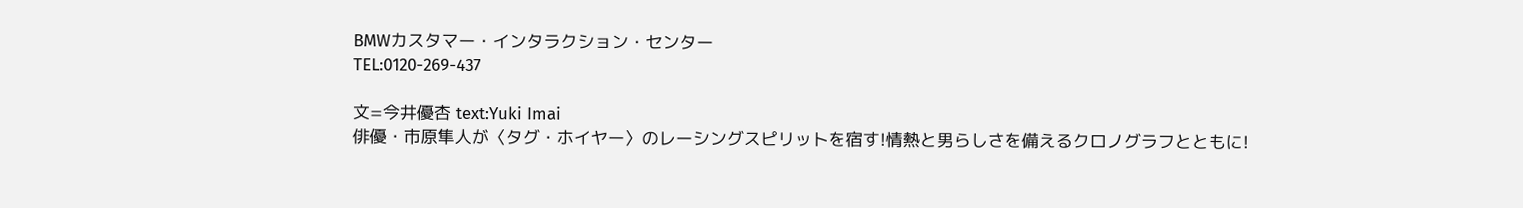BMWカスタマー・インタラクション・センター
TEL:0120-269-437

文=今井優杏 text:Yuki Imai
俳優・市原隼人が〈タグ・ホイヤー〉のレーシングスピリットを宿す!情熱と男らしさを備えるクロノグラフとともに!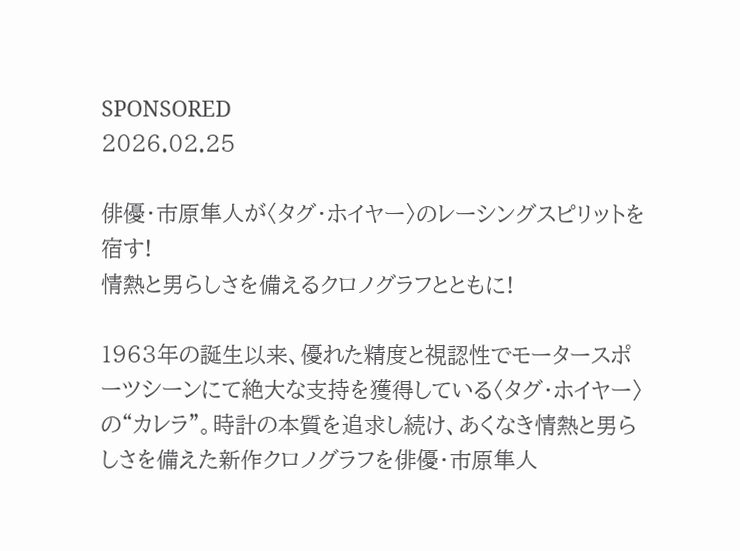SPONSORED
2026.02.25

俳優・市原隼人が〈タグ・ホイヤー〉のレーシングスピリットを宿す!
情熱と男らしさを備えるクロノグラフとともに!

1963年の誕生以来、優れた精度と視認性でモータースポーツシーンにて絶大な支持を獲得している〈タグ・ホイヤー〉の“カレラ”。時計の本質を追求し続け、あくなき情熱と男らしさを備えた新作クロノグラフを俳優・市原隼人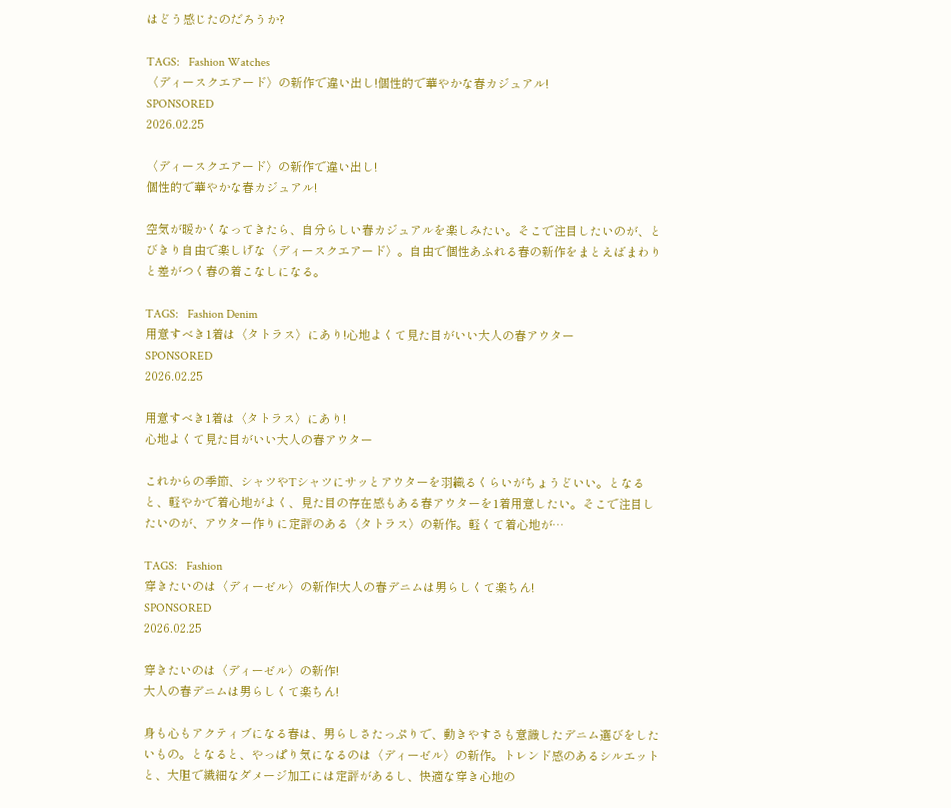はどう感じたのだろうか?

TAGS:   Fashion Watches
〈ディースクエアード〉の新作で違い出し!個性的で華やかな春カジュアル!
SPONSORED
2026.02.25

〈ディースクエアード〉の新作で違い出し!
個性的で華やかな春カジュアル!

空気が暖かくなってきたら、自分らしい春カジュアルを楽しみたい。そこで注目したいのが、とびきり自由で楽しげな〈ディースクエアード〉。自由で個性あふれる春の新作をまとえばまわりと差がつく春の着こなしになる。

TAGS:   Fashion Denim
用意すべき1着は〈タトラス〉にあり!心地よくて見た目がいい大人の春アウター
SPONSORED
2026.02.25

用意すべき1着は〈タトラス〉にあり!
心地よくて見た目がいい大人の春アウター

これからの季節、シャツやTシャツにサッとアウターを羽織るくらいがちょうどいい。となると、軽やかで着心地がよく、見た目の存在感もある春アウターを1着用意したい。そこで注目したいのが、アウター作りに定評のある〈タトラス〉の新作。軽くて着心地が…

TAGS:   Fashion
穿きたいのは〈ディーゼル〉の新作!大人の春デニムは男らしくて楽ちん!
SPONSORED
2026.02.25

穿きたいのは〈ディーゼル〉の新作!
大人の春デニムは男らしくて楽ちん!

身も心もアクティブになる春は、男らしさたっぷりで、動きやすさも意識したデニム選びをしたいもの。となると、やっぱり気になるのは〈ディーゼル〉の新作。トレンド感のあるシルエットと、大胆で繊細なダメージ加工には定評があるし、快適な穿き心地の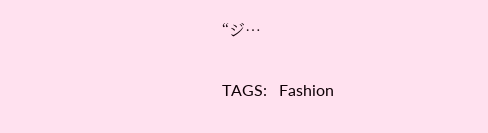“ジ…

TAGS:   Fashion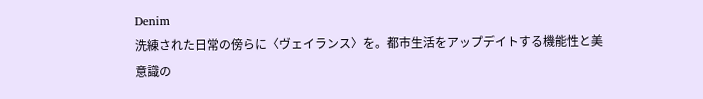Denim
洗練された日常の傍らに〈ヴェイランス〉を。都市生活をアップデイトする機能性と美意識の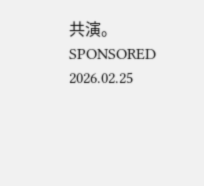共演。
SPONSORED
2026.02.25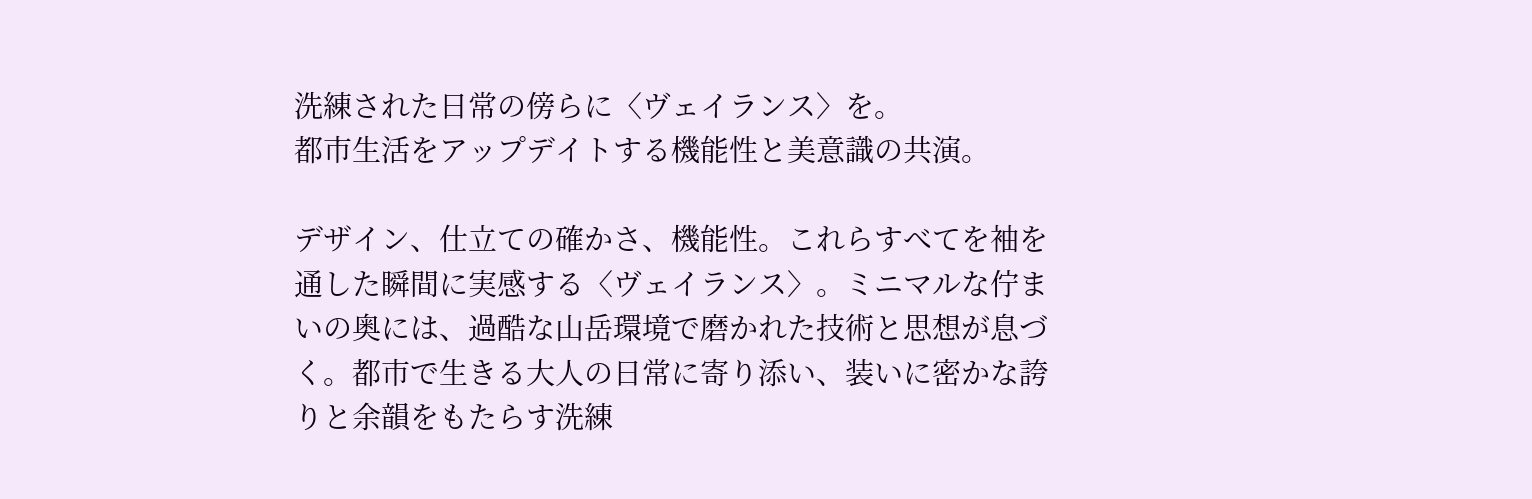洗練された日常の傍らに〈ヴェイランス〉を。
都市生活をアップデイトする機能性と美意識の共演。

デザイン、仕立ての確かさ、機能性。これらすべてを袖を通した瞬間に実感する〈ヴェイランス〉。ミニマルな佇まいの奥には、過酷な山岳環境で磨かれた技術と思想が息づく。都市で生きる大人の日常に寄り添い、装いに密かな誇りと余韻をもたらす洗練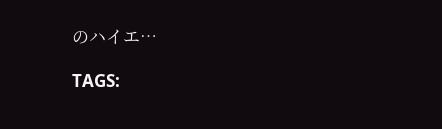のハイエ…

TAGS: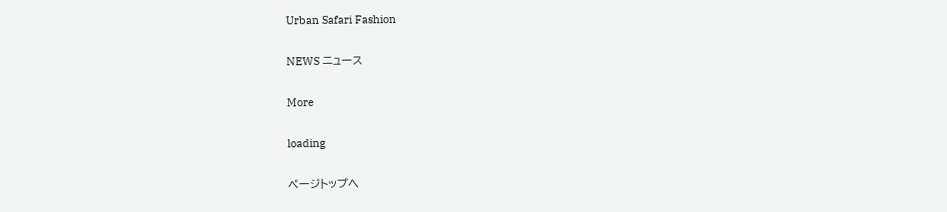Urban Safari Fashion

NEWS ニュース

More

loading

ページトップへ